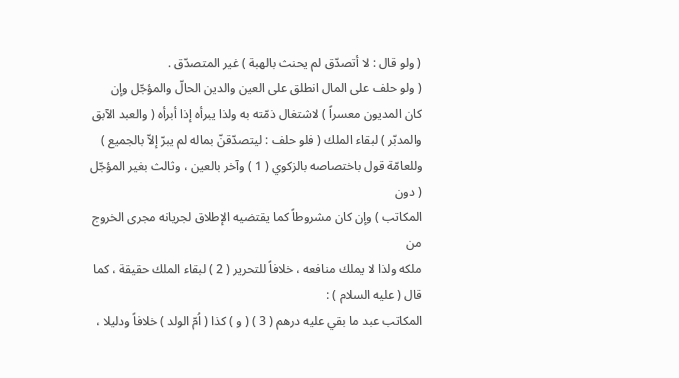( ولو قال : لا أتصدّق لم يحنث بالهبة ) غير المتصدّق .
( ولو حلف على المال انطلق على العين والدين الحالّ والمؤجّل وإن
كان المديون معسراً ) لاشتغال ذمّته به ولذا يبرأه إذا أبرأه ( والعبد الآبق
والمدبّر ) لبقاء الملك ( فلو حلف : ليتصدّقنّ بماله لم يبرّ إلاّ بالجميع )
وللعامّة قول باختصاصه بالزكوي ( 1 ) وآخر بالعين ، وثالث بغير المؤجّل ( دون
المكاتب ) وإن كان مشروطاً كما يقتضيه الإطلاق لجريانه مجرى الخروج من
ملكه ولذا لا يملك منافعه ، خلافاً للتحرير ( 2 ) لبقاء الملك حقيقة ، كما قال ( عليه السلام ) :
المكاتب عبد ما بقي عليه درهم ( 3 ) ( و ) كذا ( اُمّ الولد ) خلافاً ودليلا ،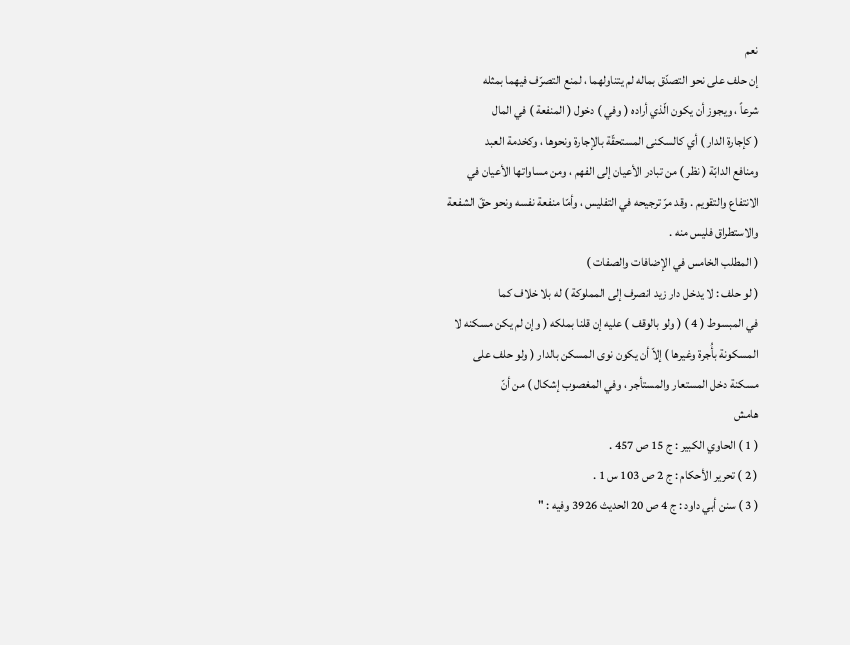نعم
إن حلف على نحو التصدّق بماله لم يتناولهما ، لمنع التصرّف فيهما بمثله
شرعاً ، ويجوز أن يكون الّذي أراده ( وفي ) دخول ( المنفعة ) في المال
( كإجارة الدار ) أي كالسكنى المستحقّة بالإجارة ونحوها ، وكخدمة العبد
ومنافع الدابّة ( نظر ) من تبادر الأعيان إلى الفهم ، ومن مساواتها الأعيان في
الانتفاع والتقويم . وقد مرّ ترجيحه في التفليس ، وأمّا منفعة نفسه ونحو حقّ الشفعة
والاستطراق فليس منه .
( المطلب الخامس في الإضافات والصفات )
( لو حلف : لا يدخل دار زيد انصرف إلى المملوكة ) له بلا خلاف كما
في المبسوط ( 4 ) ( ولو بالوقف ) عليه إن قلنا بملكه ( وإن لم يكن مسكنه لا
المسكونة بأُجرة وغيرها ) إلاّ أن يكون نوى المسكن بالدار ( ولو حلف على
مسكنة دخل المستعار والمستأجر ، وفي المغصوب إشكال ) من أنّ
هامش
( 1 ) الحاوي الكبير : ج 15 ص 457 .
( 2 ) تحرير الأحكام : ج 2 ص 103 س 1 .
( 3 ) سنن أبي داود : ج 4 ص 20 الحديث 3926 وفيه : "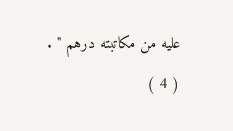عليه من مكاتبته درهم " .
( 4 )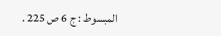المبسوط : ج 6 ص 225 .